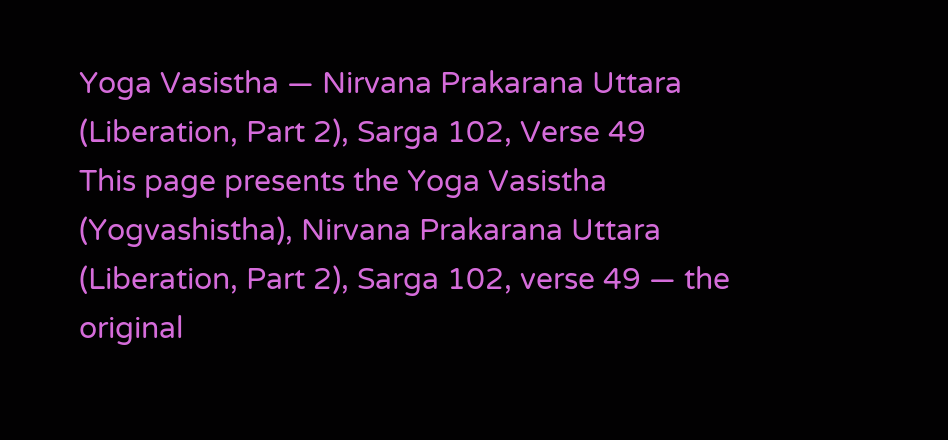Yoga Vasistha — Nirvana Prakarana Uttara (Liberation, Part 2), Sarga 102, Verse 49
This page presents the Yoga Vasistha (Yogvashistha), Nirvana Prakarana Uttara (Liberation, Part 2), Sarga 102, verse 49 — the original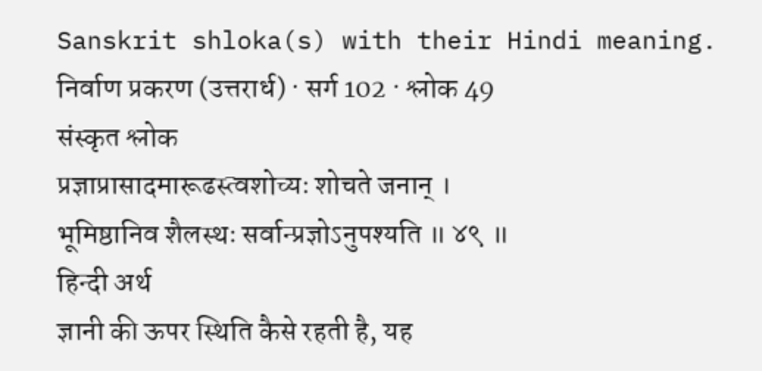Sanskrit shloka(s) with their Hindi meaning.
निर्वाण प्रकरण (उत्तरार्ध) · सर्ग 102 · श्लोक 49
संस्कृत श्लोक
प्रज्ञाप्रासादमारूढस्त्वशोच्यः शोचते जनान् ।
भूमिष्ठानिव शैलस्थः सर्वान्प्रज्ञोऽनुपश्यति ॥ ४९ ॥
हिन्दी अर्थ
ज्ञानी की ऊपर स्थिति कैसे रहती है, यह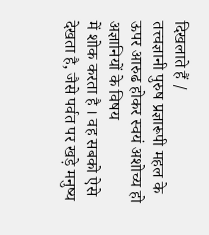दिखलाते हैं /
तत्त्वज्ञानी पुरुष प्रज्ञारूपी महल के ऊपर आरुढ होकर स्वयं अशोच्य हो अज्ञानियों के विषय
में शोक करता है । वह सबको ऐसे देखता है, जैसे पर्वत पर खड़े मनुष्य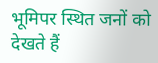भूमिपर स्थित जनों को
देखते हैं